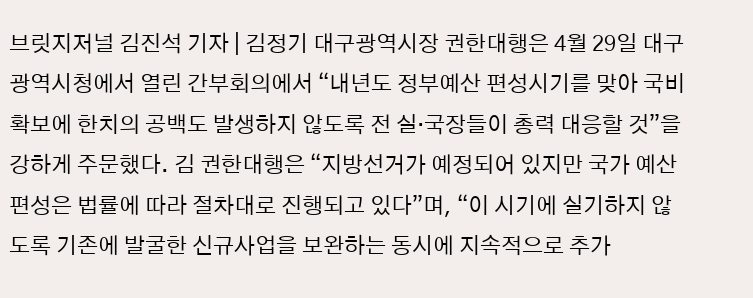브릿지저널 김진석 기자 | 김정기 대구광역시장 권한대행은 4월 29일 대구광역시청에서 열린 간부회의에서 “내년도 정부예산 편성시기를 맞아 국비 확보에 한치의 공백도 발생하지 않도록 전 실·국장들이 총력 대응할 것”을 강하게 주문했다. 김 권한대행은 “지방선거가 예정되어 있지만 국가 예산편성은 법률에 따라 절차대로 진행되고 있다”며, “이 시기에 실기하지 않도록 기존에 발굴한 신규사업을 보완하는 동시에 지속적으로 추가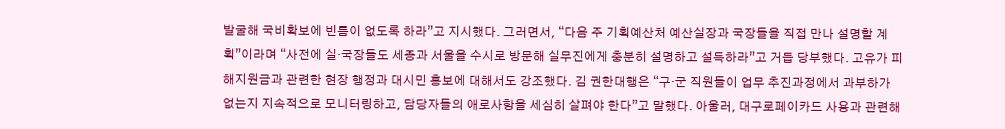발굴해 국비확보에 빈틈이 없도록 하라”고 지시했다. 그러면서, “다음 주 기획예산처 예산실장과 국장들을 직접 만나 설명할 계획”이라며 “사전에 실·국장들도 세종과 서울을 수시로 방문해 실무진에게 충분히 설명하고 설득하라”고 거듭 당부했다. 고유가 피해지원금과 관련한 현장 행정과 대시민 홍보에 대해서도 강조했다. 김 권한대행은 “구·군 직원들이 업무 추진과정에서 과부하가 없는지 지속적으로 모니터링하고, 담당자들의 애로사항을 세심히 살펴야 한다”고 말했다. 아울러, 대구로페이카드 사용과 관련해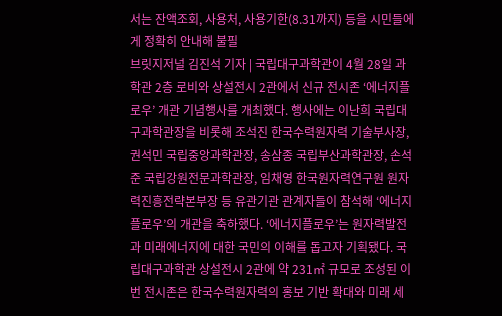서는 잔액조회, 사용처, 사용기한(8.31까지) 등을 시민들에게 정확히 안내해 불필
브릿지저널 김진석 기자 | 국립대구과학관이 4월 28일 과학관 2층 로비와 상설전시 2관에서 신규 전시존 ‘에너지플로우’ 개관 기념행사를 개최했다. 행사에는 이난희 국립대구과학관장을 비롯해 조석진 한국수력원자력 기술부사장, 권석민 국립중앙과학관장, 송삼종 국립부산과학관장, 손석준 국립강원전문과학관장, 임채영 한국원자력연구원 원자력진흥전략본부장 등 유관기관 관계자들이 참석해 ‘에너지플로우’의 개관을 축하했다. ‘에너지플로우’는 원자력발전과 미래에너지에 대한 국민의 이해를 돕고자 기획됐다. 국립대구과학관 상설전시 2관에 약 231㎡ 규모로 조성된 이번 전시존은 한국수력원자력의 홍보 기반 확대와 미래 세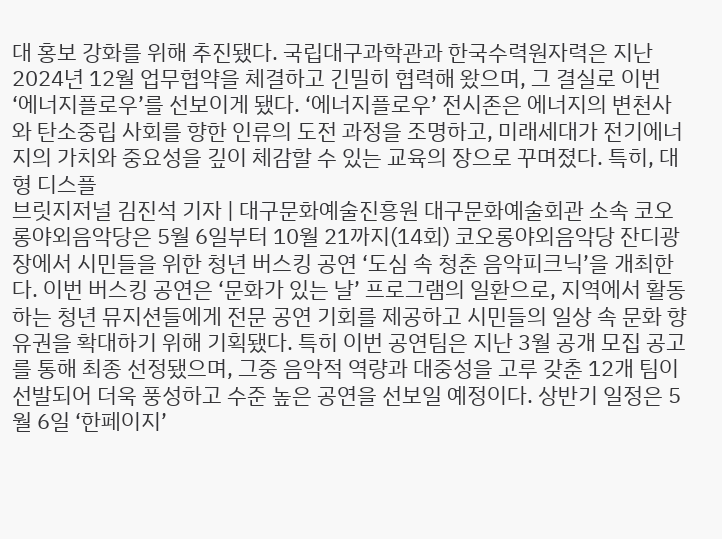대 홍보 강화를 위해 추진됐다. 국립대구과학관과 한국수력원자력은 지난 2024년 12월 업무협약을 체결하고 긴밀히 협력해 왔으며, 그 결실로 이번 ‘에너지플로우’를 선보이게 됐다. ‘에너지플로우’ 전시존은 에너지의 변천사와 탄소중립 사회를 향한 인류의 도전 과정을 조명하고, 미래세대가 전기에너지의 가치와 중요성을 깊이 체감할 수 있는 교육의 장으로 꾸며졌다. 특히, 대형 디스플
브릿지저널 김진석 기자 | 대구문화예술진흥원 대구문화예술회관 소속 코오롱야외음악당은 5월 6일부터 10월 21까지(14회) 코오롱야외음악당 잔디광장에서 시민들을 위한 청년 버스킹 공연 ‘도심 속 청춘 음악피크닉’을 개최한다. 이번 버스킹 공연은 ‘문화가 있는 날’ 프로그램의 일환으로, 지역에서 활동하는 청년 뮤지션들에게 전문 공연 기회를 제공하고 시민들의 일상 속 문화 향유권을 확대하기 위해 기획됐다. 특히 이번 공연팀은 지난 3월 공개 모집 공고를 통해 최종 선정됐으며, 그중 음악적 역량과 대중성을 고루 갖춘 12개 팀이 선발되어 더욱 풍성하고 수준 높은 공연을 선보일 예정이다. 상반기 일정은 5월 6일 ‘한페이지’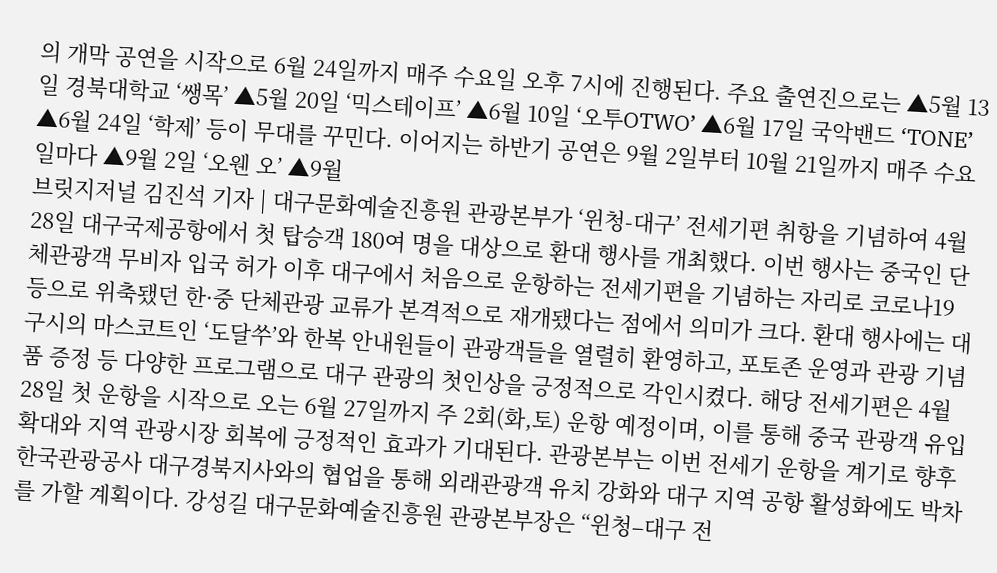의 개막 공연을 시작으로 6월 24일까지 매주 수요일 오후 7시에 진행된다. 주요 출연진으로는 ▲5월 13일 경북대학교 ‘쌩목’ ▲5월 20일 ‘믹스테이프’ ▲6월 10일 ‘오투OTWO’ ▲6월 17일 국악밴드 ‘TONE’ ▲6월 24일 ‘학제’ 등이 무대를 꾸민다. 이어지는 하반기 공연은 9월 2일부터 10월 21일까지 매주 수요일마다 ▲9월 2일 ‘오웬 오’ ▲9월
브릿지저널 김진석 기자 | 대구문화예술진흥원 관광본부가 ‘윈청-대구’ 전세기편 취항을 기념하여 4월 28일 대구국제공항에서 첫 탑승객 180여 명을 대상으로 환대 행사를 개최했다. 이번 행사는 중국인 단체관광객 무비자 입국 허가 이후 대구에서 처음으로 운항하는 전세기편을 기념하는 자리로 코로나19 등으로 위축됐던 한·중 단체관광 교류가 본격적으로 재개됐다는 점에서 의미가 크다. 환대 행사에는 대구시의 마스코트인 ‘도달쑤’와 한복 안내원들이 관광객들을 열렬히 환영하고, 포토존 운영과 관광 기념품 증정 등 다양한 프로그램으로 대구 관광의 첫인상을 긍정적으로 각인시켰다. 해당 전세기편은 4월 28일 첫 운항을 시작으로 오는 6월 27일까지 주 2회(화,토) 운항 예정이며, 이를 통해 중국 관광객 유입 확대와 지역 관광시장 회복에 긍정적인 효과가 기대된다. 관광본부는 이번 전세기 운항을 계기로 향후 한국관광공사 대구경북지사와의 협업을 통해 외래관광객 유치 강화와 대구 지역 공항 활성화에도 박차를 가할 계획이다. 강성길 대구문화예술진흥원 관광본부장은 “윈청–대구 전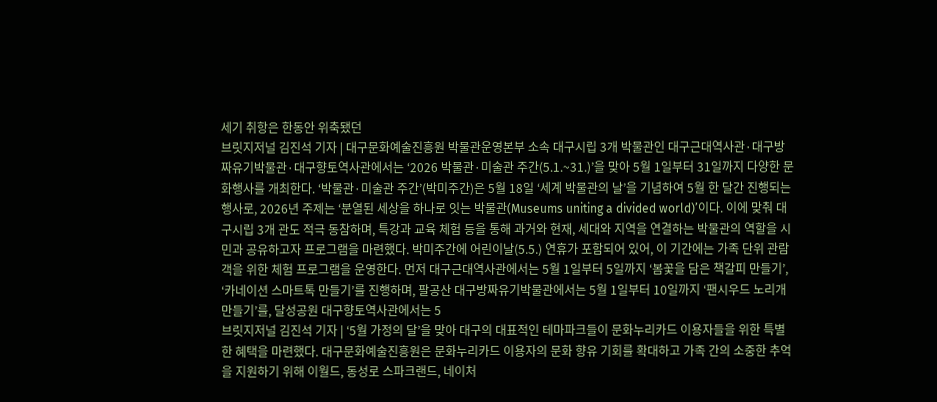세기 취항은 한동안 위축됐던
브릿지저널 김진석 기자 | 대구문화예술진흥원 박물관운영본부 소속 대구시립 3개 박물관인 대구근대역사관·대구방짜유기박물관·대구향토역사관에서는 ‘2026 박물관·미술관 주간(5.1.~31.)’을 맞아 5월 1일부터 31일까지 다양한 문화행사를 개최한다. ‘박물관·미술관 주간’(박미주간)은 5월 18일 ‘세계 박물관의 날’을 기념하여 5월 한 달간 진행되는 행사로, 2026년 주제는 ‘분열된 세상을 하나로 잇는 박물관(Museums uniting a divided world)’이다. 이에 맞춰 대구시립 3개 관도 적극 동참하며, 특강과 교육 체험 등을 통해 과거와 현재, 세대와 지역을 연결하는 박물관의 역할을 시민과 공유하고자 프로그램을 마련했다. 박미주간에 어린이날(5.5.) 연휴가 포함되어 있어, 이 기간에는 가족 단위 관람객을 위한 체험 프로그램을 운영한다. 먼저 대구근대역사관에서는 5월 1일부터 5일까지 ‘봄꽃을 담은 책갈피 만들기’, ‘카네이션 스마트톡 만들기’를 진행하며, 팔공산 대구방짜유기박물관에서는 5월 1일부터 10일까지 ‘팬시우드 노리개 만들기’를, 달성공원 대구향토역사관에서는 5
브릿지저널 김진석 기자 | ‘5월 가정의 달’을 맞아 대구의 대표적인 테마파크들이 문화누리카드 이용자들을 위한 특별한 혜택을 마련했다. 대구문화예술진흥원은 문화누리카드 이용자의 문화 향유 기회를 확대하고 가족 간의 소중한 추억을 지원하기 위해 이월드, 동성로 스파크랜드, 네이처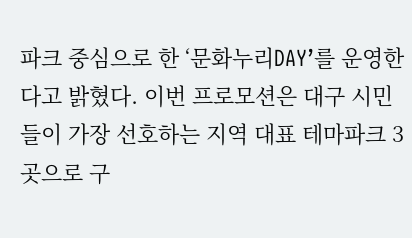파크 중심으로 한 ‘문화누리DAY’를 운영한다고 밝혔다. 이번 프로모션은 대구 시민들이 가장 선호하는 지역 대표 테마파크 3곳으로 구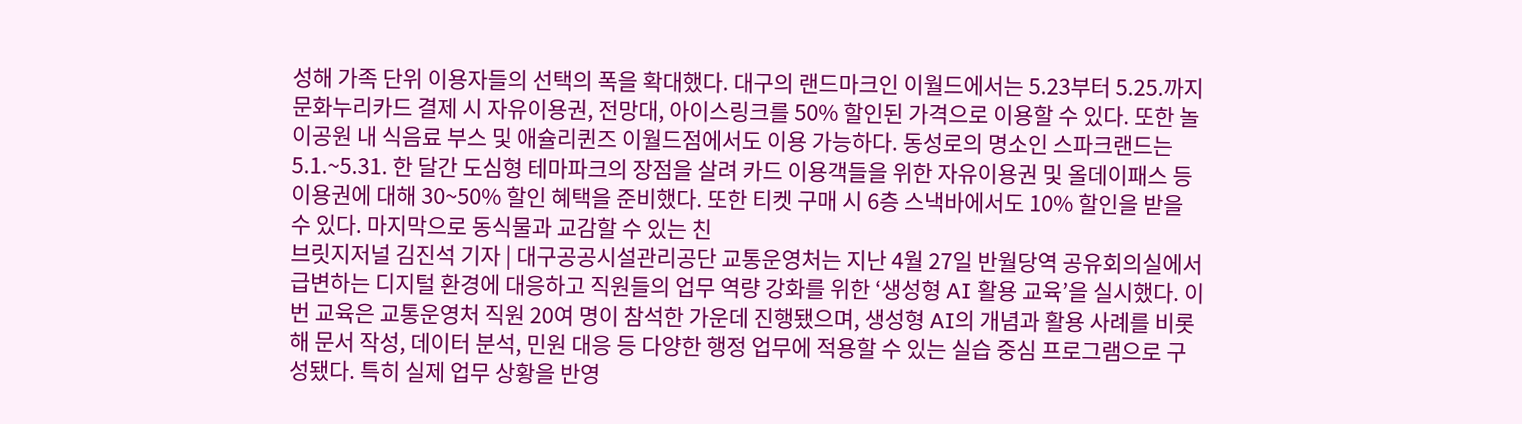성해 가족 단위 이용자들의 선택의 폭을 확대했다. 대구의 랜드마크인 이월드에서는 5.23부터 5.25.까지 문화누리카드 결제 시 자유이용권, 전망대, 아이스링크를 50% 할인된 가격으로 이용할 수 있다. 또한 놀이공원 내 식음료 부스 및 애슐리퀸즈 이월드점에서도 이용 가능하다. 동성로의 명소인 스파크랜드는 5.1.~5.31. 한 달간 도심형 테마파크의 장점을 살려 카드 이용객들을 위한 자유이용권 및 올데이패스 등 이용권에 대해 30~50% 할인 혜택을 준비했다. 또한 티켓 구매 시 6층 스낵바에서도 10% 할인을 받을 수 있다. 마지막으로 동식물과 교감할 수 있는 친
브릿지저널 김진석 기자 | 대구공공시설관리공단 교통운영처는 지난 4월 27일 반월당역 공유회의실에서 급변하는 디지털 환경에 대응하고 직원들의 업무 역량 강화를 위한 ‘생성형 AI 활용 교육’을 실시했다. 이번 교육은 교통운영처 직원 20여 명이 참석한 가운데 진행됐으며, 생성형 AI의 개념과 활용 사례를 비롯해 문서 작성, 데이터 분석, 민원 대응 등 다양한 행정 업무에 적용할 수 있는 실습 중심 프로그램으로 구성됐다. 특히 실제 업무 상황을 반영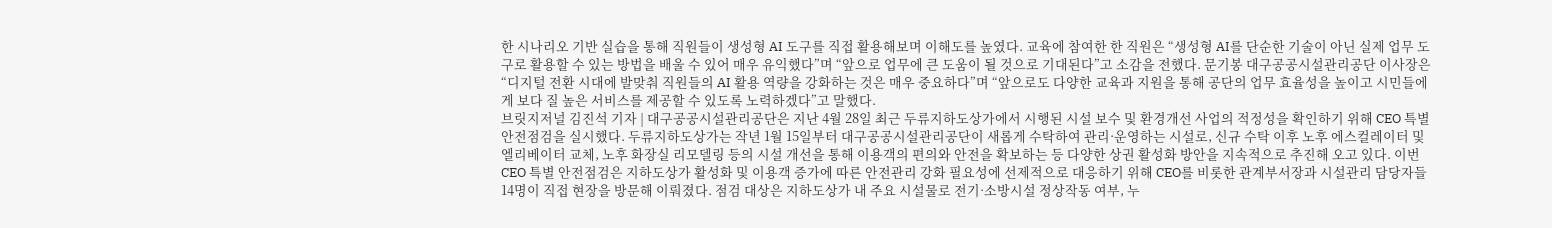한 시나리오 기반 실습을 통해 직원들이 생성형 AI 도구를 직접 활용해보며 이해도를 높였다. 교육에 참여한 한 직원은 “생성형 AI를 단순한 기술이 아닌 실제 업무 도구로 활용할 수 있는 방법을 배울 수 있어 매우 유익했다”며 “앞으로 업무에 큰 도움이 될 것으로 기대된다”고 소감을 전했다. 문기봉 대구공공시설관리공단 이사장은 “디지털 전환 시대에 발맞춰 직원들의 AI 활용 역량을 강화하는 것은 매우 중요하다”며 “앞으로도 다양한 교육과 지원을 통해 공단의 업무 효율성을 높이고 시민들에게 보다 질 높은 서비스를 제공할 수 있도록 노력하겠다”고 말했다.
브릿지저널 김진석 기자 | 대구공공시설관리공단은 지난 4월 28일 최근 두류지하도상가에서 시행된 시설 보수 및 환경개선 사업의 적정성을 확인하기 위해 CEO 특별 안전점검을 실시했다. 두류지하도상가는 작년 1월 15일부터 대구공공시설관리공단이 새롭게 수탁하여 관리·운영하는 시설로, 신규 수탁 이후 노후 에스컬레이터 및 엘리베이터 교체, 노후 화장실 리모델링 등의 시설 개선을 통해 이용객의 편의와 안전을 확보하는 등 다양한 상권 활성화 방안을 지속적으로 추진해 오고 있다. 이번 CEO 특별 안전점검은 지하도상가 활성화 및 이용객 증가에 따른 안전관리 강화 필요성에 선제적으로 대응하기 위해 CEO를 비롯한 관계부서장과 시설관리 담당자들 14명이 직접 현장을 방문해 이뤄졌다. 점검 대상은 지하도상가 내 주요 시설물로 전기·소방시설 정상작동 여부, 누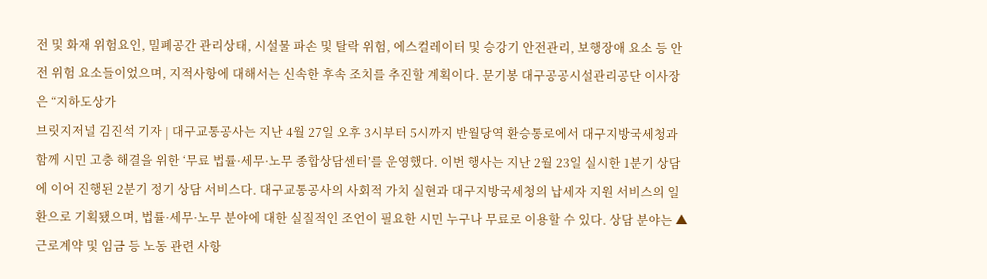전 및 화재 위험요인, 밀폐공간 관리상태, 시설물 파손 및 탈락 위험, 에스컬레이터 및 승강기 안전관리, 보행장애 요소 등 안전 위험 요소들이었으며, 지적사항에 대해서는 신속한 후속 조치를 추진할 계획이다. 문기봉 대구공공시설관리공단 이사장은 “지하도상가
브릿지저널 김진석 기자 | 대구교통공사는 지난 4월 27일 오후 3시부터 5시까지 반월당역 환승통로에서 대구지방국세청과 함께 시민 고충 해결을 위한 ‘무료 법률·세무·노무 종합상담센터’를 운영했다. 이번 행사는 지난 2월 23일 실시한 1분기 상담에 이어 진행된 2분기 정기 상담 서비스다. 대구교통공사의 사회적 가치 실현과 대구지방국세청의 납세자 지원 서비스의 일환으로 기획됐으며, 법률·세무·노무 분야에 대한 실질적인 조언이 필요한 시민 누구나 무료로 이용할 수 있다. 상담 분야는 ▲근로계약 및 임금 등 노동 관련 사항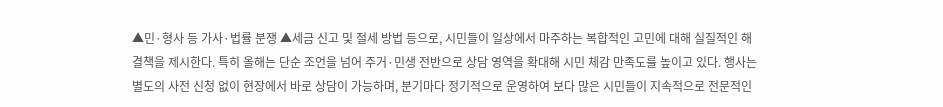▲민·형사 등 가사·법률 분쟁 ▲세금 신고 및 절세 방법 등으로, 시민들이 일상에서 마주하는 복합적인 고민에 대해 실질적인 해결책을 제시한다. 특히 올해는 단순 조언을 넘어 주거·민생 전반으로 상담 영역을 확대해 시민 체감 만족도를 높이고 있다. 행사는 별도의 사전 신청 없이 현장에서 바로 상담이 가능하며, 분기마다 정기적으로 운영하여 보다 많은 시민들이 지속적으로 전문적인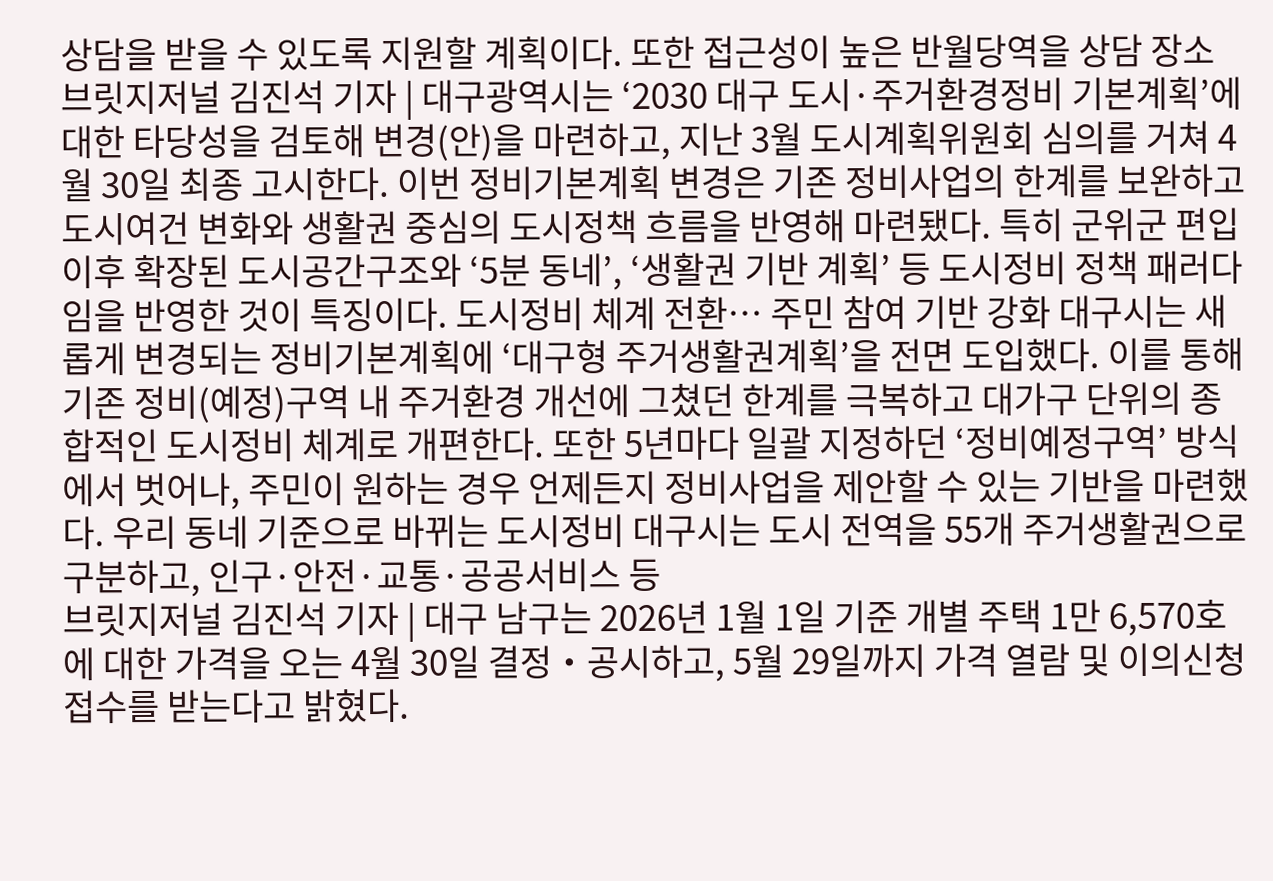상담을 받을 수 있도록 지원할 계획이다. 또한 접근성이 높은 반월당역을 상담 장소
브릿지저널 김진석 기자 | 대구광역시는 ‘2030 대구 도시·주거환경정비 기본계획’에 대한 타당성을 검토해 변경(안)을 마련하고, 지난 3월 도시계획위원회 심의를 거쳐 4월 30일 최종 고시한다. 이번 정비기본계획 변경은 기존 정비사업의 한계를 보완하고 도시여건 변화와 생활권 중심의 도시정책 흐름을 반영해 마련됐다. 특히 군위군 편입 이후 확장된 도시공간구조와 ‘5분 동네’, ‘생활권 기반 계획’ 등 도시정비 정책 패러다임을 반영한 것이 특징이다. 도시정비 체계 전환… 주민 참여 기반 강화 대구시는 새롭게 변경되는 정비기본계획에 ‘대구형 주거생활권계획’을 전면 도입했다. 이를 통해 기존 정비(예정)구역 내 주거환경 개선에 그쳤던 한계를 극복하고 대가구 단위의 종합적인 도시정비 체계로 개편한다. 또한 5년마다 일괄 지정하던 ‘정비예정구역’ 방식에서 벗어나, 주민이 원하는 경우 언제든지 정비사업을 제안할 수 있는 기반을 마련했다. 우리 동네 기준으로 바뀌는 도시정비 대구시는 도시 전역을 55개 주거생활권으로 구분하고, 인구·안전·교통·공공서비스 등
브릿지저널 김진석 기자 | 대구 남구는 2026년 1월 1일 기준 개별 주택 1만 6,570호에 대한 가격을 오는 4월 30일 결정‧공시하고, 5월 29일까지 가격 열람 및 이의신청 접수를 받는다고 밝혔다.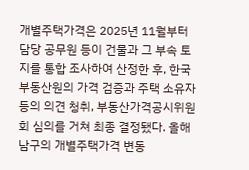개별주택가격은 2025년 11월부터 담당 공무원 등이 건물과 그 부속 토지를 통합 조사하여 산정한 후, 한국부동산원의 가격 검증과 주택 소유자 등의 의견 청취, 부동산가격공시위원회 심의를 거쳐 최종 결정됐다. 올해 남구의 개별주택가격 변동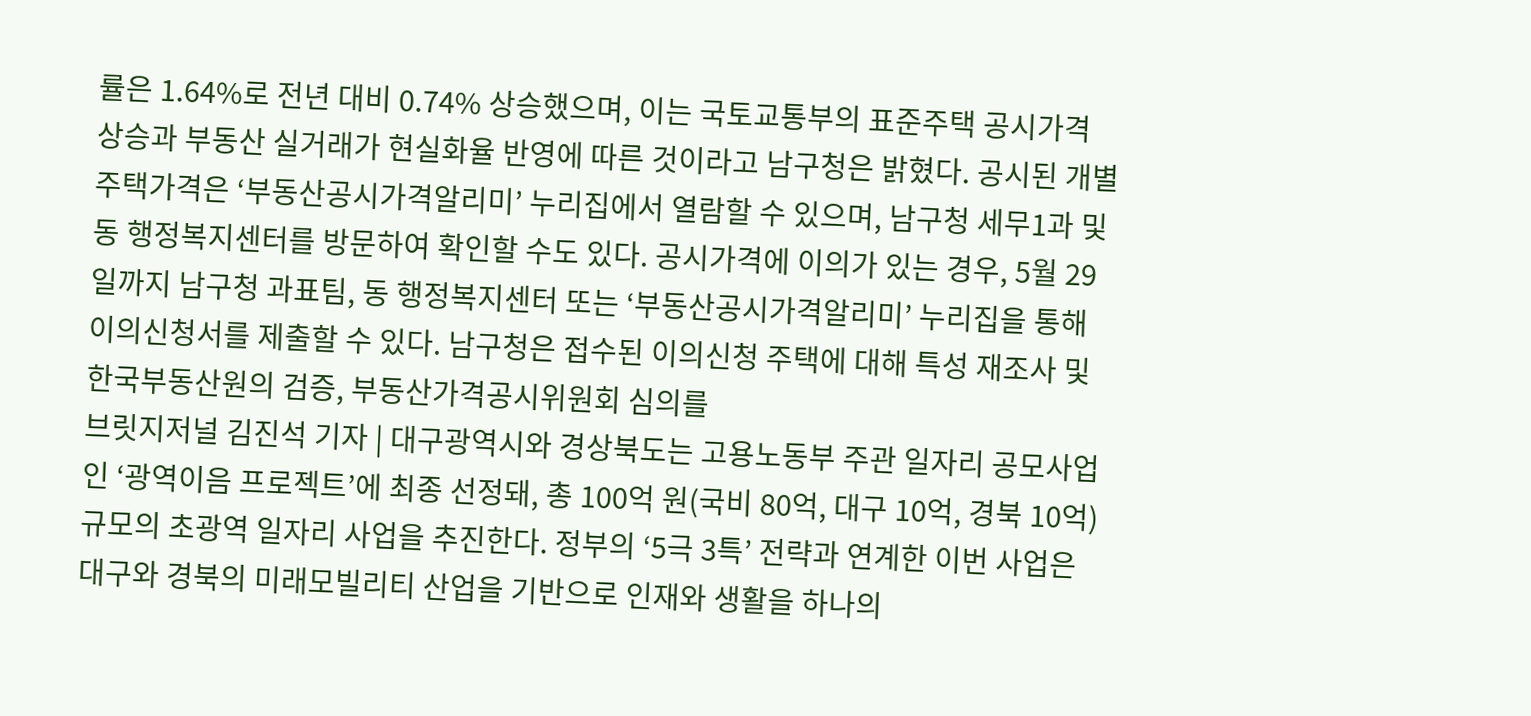률은 1.64%로 전년 대비 0.74% 상승했으며, 이는 국토교통부의 표준주택 공시가격 상승과 부동산 실거래가 현실화율 반영에 따른 것이라고 남구청은 밝혔다. 공시된 개별주택가격은 ‘부동산공시가격알리미’ 누리집에서 열람할 수 있으며, 남구청 세무1과 및 동 행정복지센터를 방문하여 확인할 수도 있다. 공시가격에 이의가 있는 경우, 5월 29일까지 남구청 과표팀, 동 행정복지센터 또는 ‘부동산공시가격알리미’ 누리집을 통해 이의신청서를 제출할 수 있다. 남구청은 접수된 이의신청 주택에 대해 특성 재조사 및 한국부동산원의 검증, 부동산가격공시위원회 심의를
브릿지저널 김진석 기자 | 대구광역시와 경상북도는 고용노동부 주관 일자리 공모사업인 ‘광역이음 프로젝트’에 최종 선정돼, 총 100억 원(국비 80억, 대구 10억, 경북 10억) 규모의 초광역 일자리 사업을 추진한다. 정부의 ‘5극 3특’ 전략과 연계한 이번 사업은 대구와 경북의 미래모빌리티 산업을 기반으로 인재와 생활을 하나의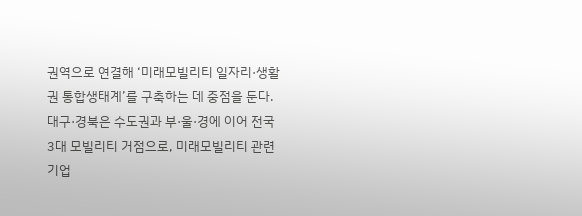권역으로 연결해 ‘미래모빌리티 일자리·생활권 통합생태계’를 구축하는 데 중점을 둔다. 대구·경북은 수도권과 부·울·경에 이어 전국 3대 모빌리티 거점으로, 미래모빌리티 관련 기업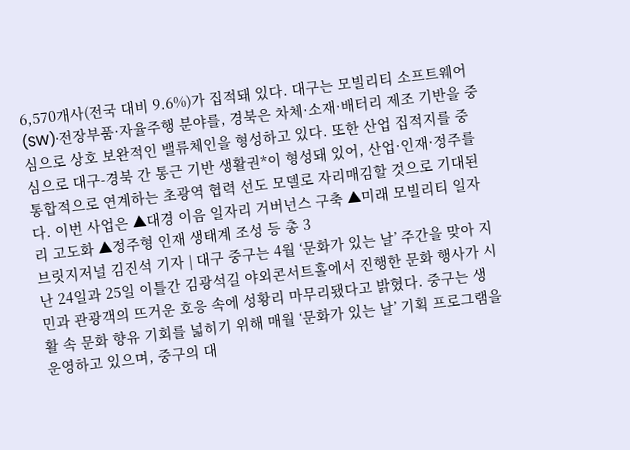6,570개사(전국 대비 9.6%)가 집적돼 있다. 대구는 모빌리티 소프트웨어(SW)·전장부품·자율주행 분야를, 경북은 차체·소재·배터리 제조 기반을 중심으로 상호 보완적인 밸류체인을 형성하고 있다. 또한 산업 집적지를 중심으로 대구-경북 간 통근 기반 생활권*이 형성돼 있어, 산업·인재·정주를 통합적으로 연계하는 초광역 협력 선도 모델로 자리매김할 것으로 기대된다. 이번 사업은 ▲대경 이음 일자리 거버넌스 구축 ▲미래 모빌리티 일자리 고도화 ▲정주형 인재 생태계 조성 등 총 3
브릿지저널 김진석 기자 | 대구 중구는 4월 ‘문화가 있는 날’ 주간을 맞아 지난 24일과 25일 이틀간 김광석길 야외콘서트홀에서 진행한 문화 행사가 시민과 관광객의 뜨거운 호응 속에 성황리 마무리됐다고 밝혔다. 중구는 생활 속 문화 향유 기회를 넓히기 위해 매월 ‘문화가 있는 날’ 기획 프로그램을 운영하고 있으며, 중구의 대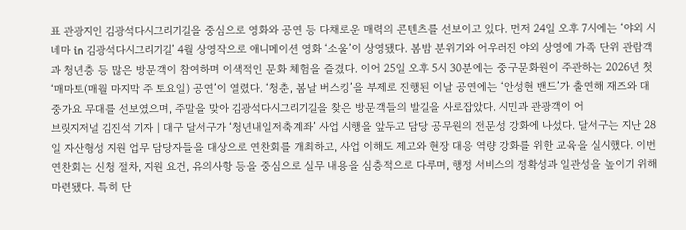표 관광지인 김광석다시그리기길을 중심으로 영화와 공연 등 다채로운 매력의 콘텐츠를 선보이고 있다. 먼저 24일 오후 7시에는 ‘야외 시네마 in 김광석다시그리기길’ 4월 상영작으로 애니메이션 영화 ‘소울’이 상영됐다. 봄밤 분위기와 어우러진 야외 상영에 가족 단위 관람객과 청년층 등 많은 방문객이 참여하며 이색적인 문화 체험을 즐겼다. 이어 25일 오후 5시 30분에는 중구문화원이 주관하는 2026년 첫 ‘매마토(매월 마지막 주 토요일) 공연’이 열렸다. ‘청춘, 봄날 버스킹’을 부제로 진행된 이날 공연에는 ‘안성현 밴드’가 출연해 재즈와 대중가요 무대를 선보였으며, 주말을 맞아 김광석다시그리기길을 찾은 방문객들의 발길을 사로잡았다. 시민과 관광객이 어
브릿지저널 김진석 기자 | 대구 달서구가 ‘청년내일저축계좌’ 사업 시행을 앞두고 담당 공무원의 전문성 강화에 나섰다. 달서구는 지난 28일 자산형성 지원 업무 담당자들을 대상으로 연찬회를 개최하고, 사업 이해도 제고와 현장 대응 역량 강화를 위한 교육을 실시했다. 이번 연찬회는 신청 절차, 지원 요건, 유의사항 등을 중심으로 실무 내용을 심층적으로 다루며, 행정 서비스의 정확성과 일관성을 높이기 위해 마련됐다. 특히 단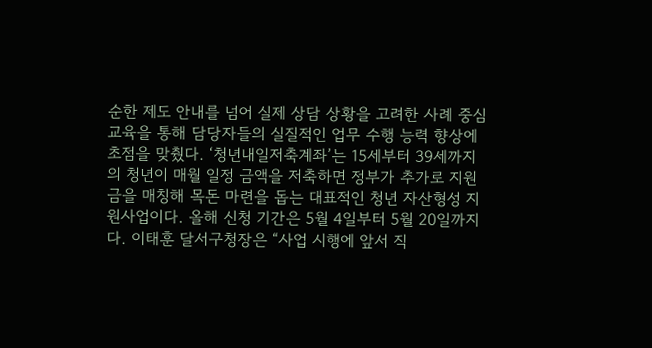순한 제도 안내를 넘어 실제 상담 상황을 고려한 사례 중심 교육을 통해 담당자들의 실질적인 업무 수행 능력 향상에 초점을 맞췄다. ‘청년내일저축계좌’는 15세부터 39세까지의 청년이 매월 일정 금액을 저축하면 정부가 추가로 지원금을 매칭해 목돈 마련을 돕는 대표적인 청년 자산형성 지원사업이다. 올해 신청 기간은 5월 4일부터 5월 20일까지다. 이태훈 달서구청장은 “사업 시행에 앞서 직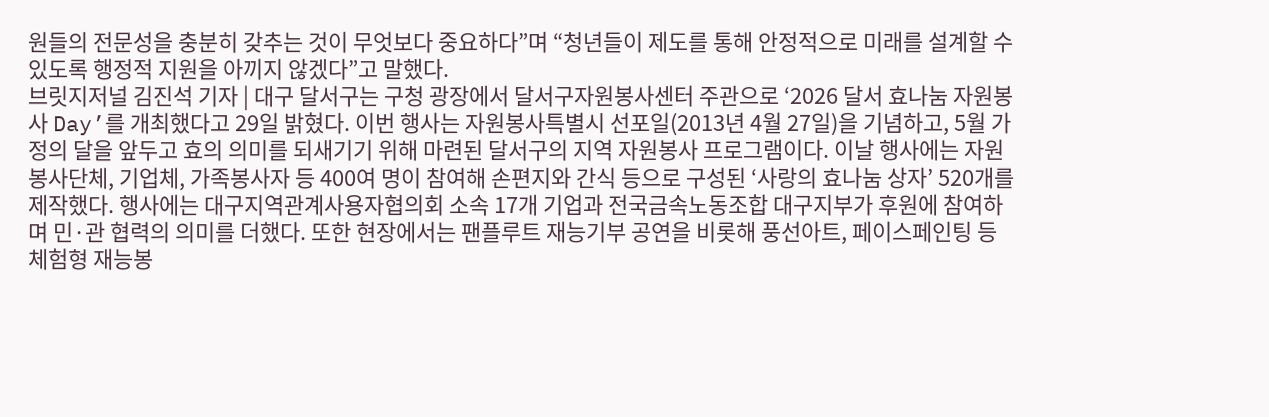원들의 전문성을 충분히 갖추는 것이 무엇보다 중요하다”며 “청년들이 제도를 통해 안정적으로 미래를 설계할 수 있도록 행정적 지원을 아끼지 않겠다”고 말했다.
브릿지저널 김진석 기자 | 대구 달서구는 구청 광장에서 달서구자원봉사센터 주관으로 ‘2026 달서 효나눔 자원봉사 Day’를 개최했다고 29일 밝혔다. 이번 행사는 자원봉사특별시 선포일(2013년 4월 27일)을 기념하고, 5월 가정의 달을 앞두고 효의 의미를 되새기기 위해 마련된 달서구의 지역 자원봉사 프로그램이다. 이날 행사에는 자원봉사단체, 기업체, 가족봉사자 등 400여 명이 참여해 손편지와 간식 등으로 구성된 ‘사랑의 효나눔 상자’ 520개를 제작했다. 행사에는 대구지역관계사용자협의회 소속 17개 기업과 전국금속노동조합 대구지부가 후원에 참여하며 민·관 협력의 의미를 더했다. 또한 현장에서는 팬플루트 재능기부 공연을 비롯해 풍선아트, 페이스페인팅 등 체험형 재능봉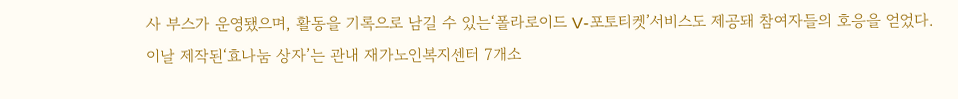사 부스가 운영됐으며, 활동을 기록으로 남길 수 있는‘폴라로이드 V-포토티켓’서비스도 제공돼 참여자들의 호응을 얻었다. 이날 제작된‘효나눔 상자’는 관내 재가노인복지센터 7개소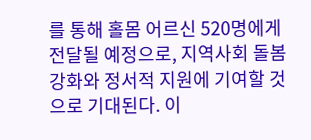를 통해 홀몸 어르신 520명에게 전달될 예정으로, 지역사회 돌봄 강화와 정서적 지원에 기여할 것으로 기대된다. 이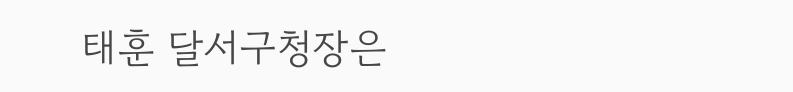태훈 달서구청장은